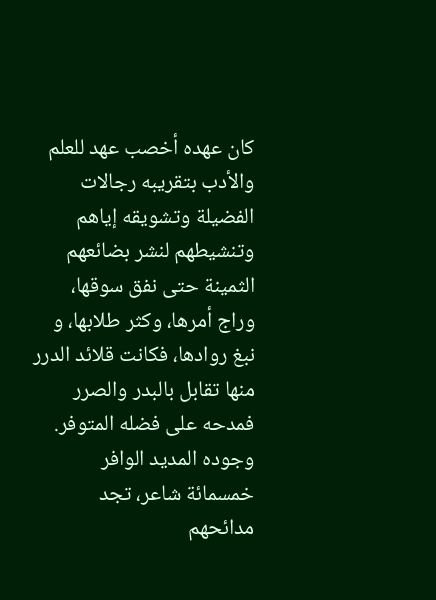كان عهده أخصب عهد للعلم والأدب بتقريبه رجالات الفضيلة وتشويقه إياهم وتنشيطهم لنشر بضائعهم الثمينة حتى نفق سوقها، وراج أمرها، وكثر طلابها، و نبغ روادها، فكانت قلائد الدرر منها تقابل بالبدر والصرر فمدحه على فضله المتوفر. وجوده المديد الوافر خمسمائة شاعر، تجد مدائحهم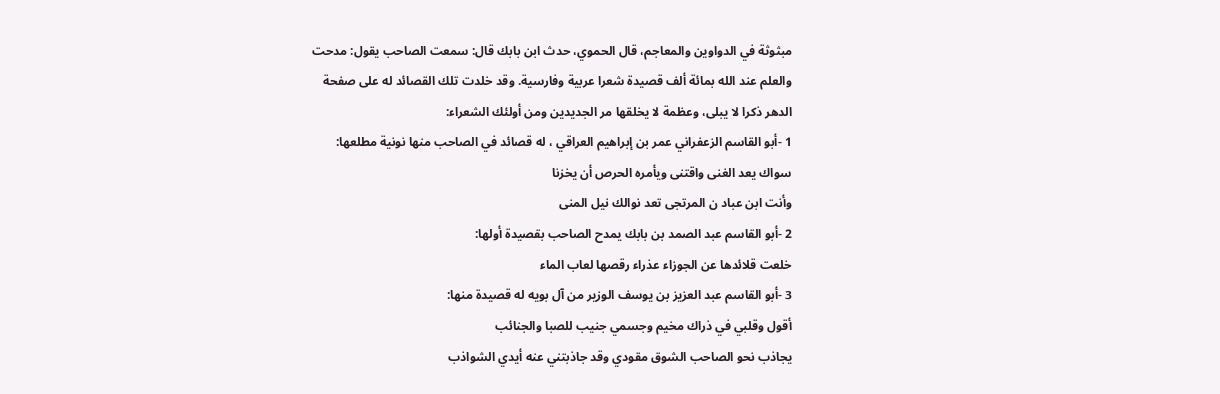مبثوثة في الدواوين والمعاجم، قال الحموي، حدث ابن بابك قال: سمعت الصاحب يقول: مدحت والعلم عند الله بمائة ألف قصيدة شعرا عربية وفارسية. وقد خلدت تلك القصائد له على صفحة الدهر ذكرا لا يبلى، وعظمة لا يخلقها مر الجديدين ومن أولئك الشعراء:
1 -أبو القاسم الزعفراني عمر بن إبراهيم العراقي ، له قصائد في الصاحب منها نونية مطلعها:
سواك يعد الغنى واقتنى ويأمره الحرص أن يخزنا
وأنت ابن عباد ن المرتجى تعد نوالك نيل المنى
2 -أبو القاسم عبد الصمد بن بابك يمدح الصاحب بقصيدة أولها:
خلعت قلائدها عن الجوزاء عذراء رقصها لعاب الماء
3 -أبو القاسم عبد العزيز بن يوسف الوزير من آل بويه له قصيدة منها:
أقول وقلبي في ذراك مخيم وجسمي جنيب للصبا والجنائب
يجاذب نحو الصاحب الشوق مقودي وقد جاذبتني عنه أيدي الشواذب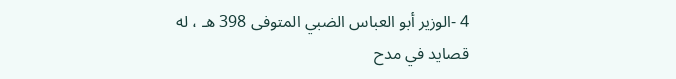4 -الوزير أبو العباس الضبي المتوفى 398 هـ ، له قصايد في مدح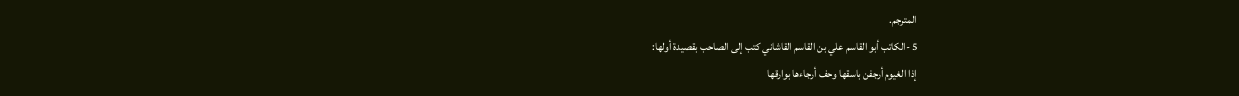المترجم.
5 -الكاتب أبو القاسم علي بن القاسم القاشاني كتب إلى الصاحب بقصيدة أولها:
إذا الغيوم أرجفن باسقها وحف أرجاءها بوارقها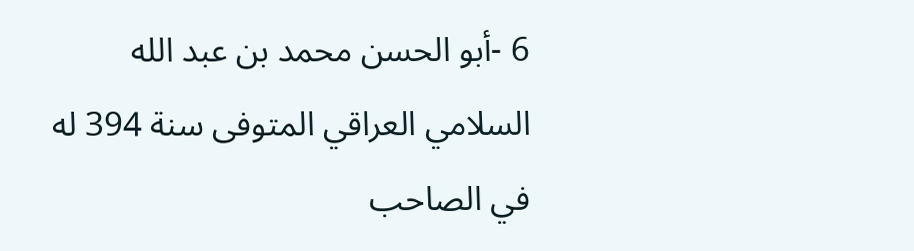6 -أبو الحسن محمد بن عبد الله السلامي العراقي المتوفى سنة 394 له في الصاحب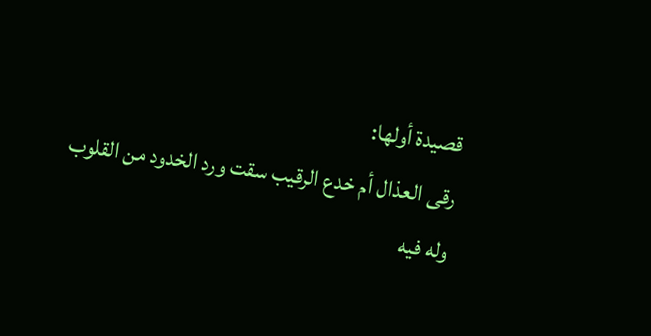قصيدة أولها:
رقى العذال أم خدع الرقيب سقت ورد الخدود من القلوب
وله فيه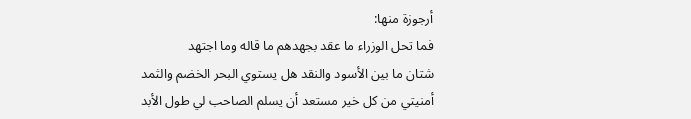أرجوزة منها:
فما تحل الوزراء ما عقد بجهدهم ما قاله وما اجتهد
شتان ما بين الأسود والنقد هل يستوي البحر الخضم والثمد
أمنيتي من كل خير مستعد أن يسلم الصاحب لي طول الأبد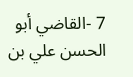7 -القاضي أبو الحسن علي بن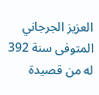العزيز الجرجاني المتوفى سنة 392 له من قصيدة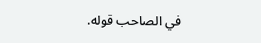في الصاحب قوله.